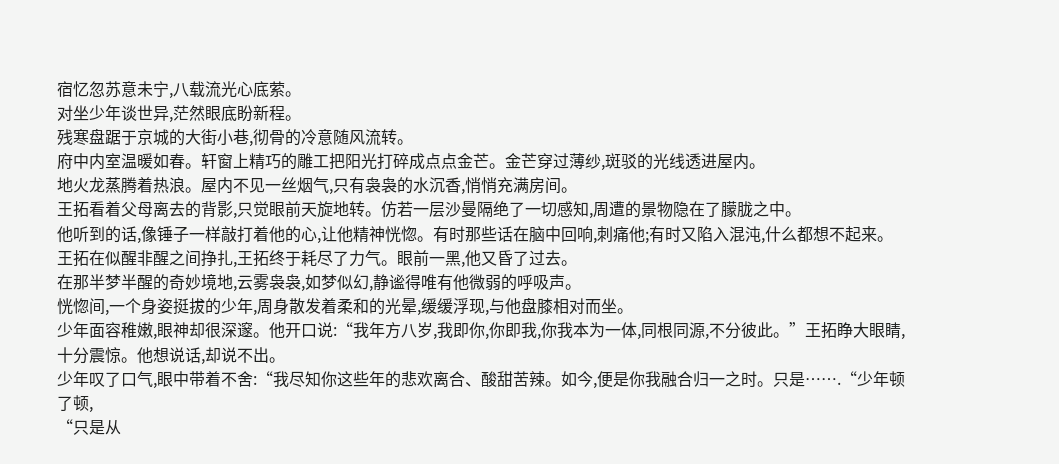宿忆忽苏意未宁,八载流光心底萦。
对坐少年谈世异,茫然眼底盼新程。
残寒盘踞于京城的大街小巷,彻骨的冷意随风流转。
府中内室温暖如春。轩窗上精巧的雕工把阳光打碎成点点金芒。金芒穿过薄纱,斑驳的光线透进屋内。
地火龙蒸腾着热浪。屋内不见一丝烟气,只有袅袅的水沉香,悄悄充满房间。
王拓看着父母离去的背影,只觉眼前天旋地转。仿若一层沙曼隔绝了一切感知,周遭的景物隐在了朦胧之中。
他听到的话,像锤子一样敲打着他的心,让他精神恍惚。有时那些话在脑中回响,刺痛他;有时又陷入混沌,什么都想不起来。
王拓在似醒非醒之间挣扎,王拓终于耗尽了力气。眼前一黑,他又昏了过去。
在那半梦半醒的奇妙境地,云雾袅袅,如梦似幻,静谧得唯有他微弱的呼吸声。
恍惚间,一个身姿挺拔的少年,周身散发着柔和的光晕,缓缓浮现,与他盘膝相对而坐。
少年面容稚嫩,眼神却很深邃。他开口说:“我年方八岁,我即你,你即我,你我本为一体,同根同源,不分彼此。”王拓睁大眼睛,十分震惊。他想说话,却说不出。
少年叹了口气,眼中带着不舍:“我尽知你这些年的悲欢离合、酸甜苦辣。如今,便是你我融合归一之时。只是…….“少年顿了顿,
“只是从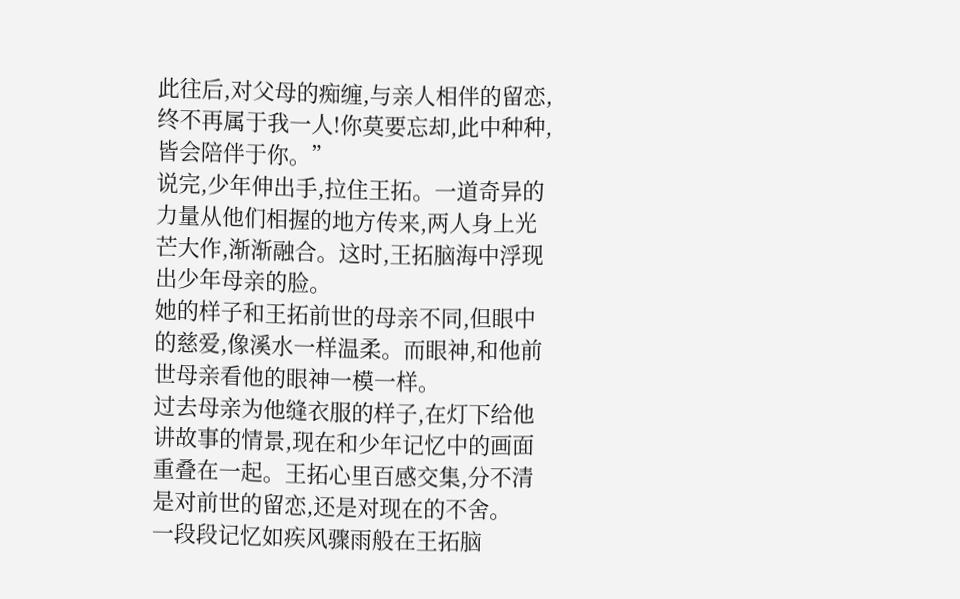此往后,对父母的痴缠,与亲人相伴的留恋,终不再属于我一人!你莫要忘却,此中种种,皆会陪伴于你。”
说完,少年伸出手,拉住王拓。一道奇异的力量从他们相握的地方传来,两人身上光芒大作,渐渐融合。这时,王拓脑海中浮现出少年母亲的脸。
她的样子和王拓前世的母亲不同,但眼中的慈爱,像溪水一样温柔。而眼神,和他前世母亲看他的眼神一模一样。
过去母亲为他缝衣服的样子,在灯下给他讲故事的情景,现在和少年记忆中的画面重叠在一起。王拓心里百感交集,分不清是对前世的留恋,还是对现在的不舍。
一段段记忆如疾风骤雨般在王拓脑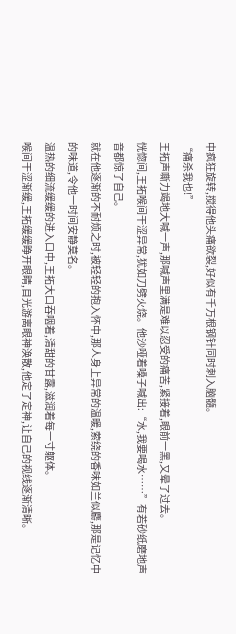中疯狂旋转,搅得他头痛欲裂,好似有千万根钢针同时刺入脑髓。
“痛杀我也!”
王拓声嘶力竭地大喊一声,那喊声里满是难以忍受的痛苦,紧接着,眼前一黑,又晕了过去。
恍惚间,王拓喉间干涩异常,犹如刀劈火烧。他沙哑着嗓子喊出:“水,我要喝水……”有若砂纸磨地声音都惊了自己。
就在他逐渐的不耐烦之时,被轻轻的抱入怀中,那人身上异常的温暖,萦绕的香味如兰似麝,那是记忆中的味道,令他一时间安静莫名。
温热的细流缓缓的进入口中,王拓大口吞咽着,清甜的甘露,滋润着每一寸躯体。
喉间干涩渐缓,王拓缓缓睁开眼睛,目光游离眼神涣散,他定了定神,让自己的视线逐渐清晰。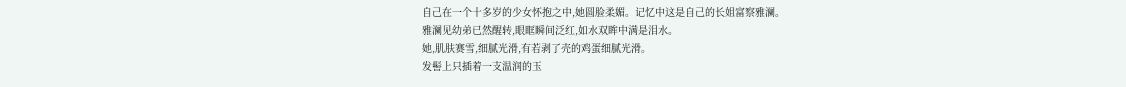自己在一个十多岁的少女怀抱之中,她圆脸柔媚。记忆中这是自己的长姐富察雅澜。
雅澜见幼弟已然醒转,眼眶瞬间泛红,如水双眸中满是泪水。
她,肌肤赛雪,细腻光滑,有若剥了壳的鸡蛋细腻光滑。
发髻上只插着一支温润的玉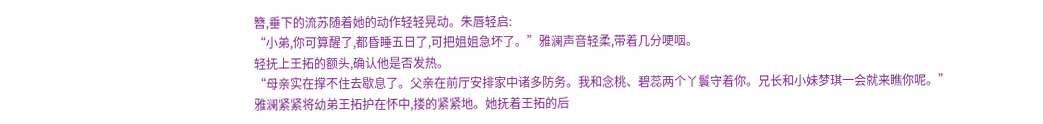簪,垂下的流苏随着她的动作轻轻晃动。朱唇轻启:
“小弟,你可算醒了,都昏睡五日了,可把姐姐急坏了。”雅澜声音轻柔,带着几分哽咽。
轻抚上王拓的额头,确认他是否发热。
“母亲实在撑不住去歇息了。父亲在前厅安排家中诸多防务。我和念桃、碧蕊两个丫鬟守着你。兄长和小妹梦琪一会就来瞧你呢。”
雅澜紧紧将幼弟王拓护在怀中,搂的紧紧地。她抚着王拓的后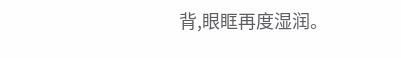背,眼眶再度湿润。